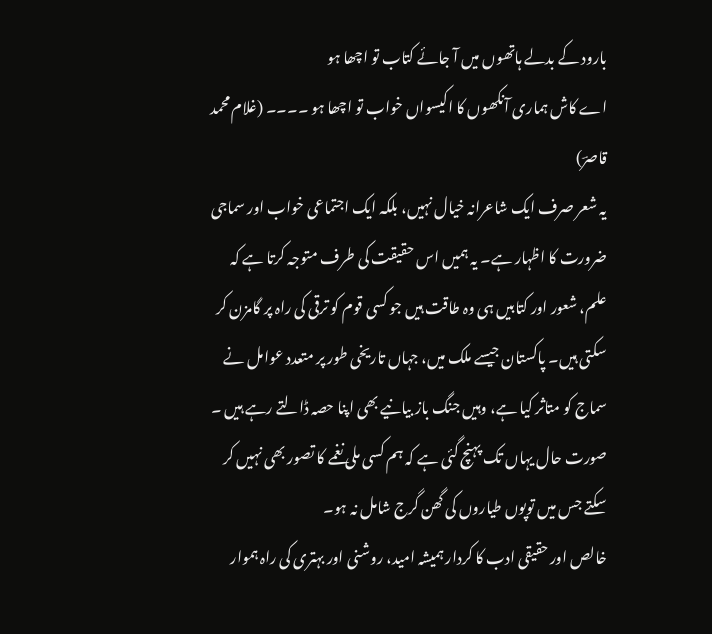بارود کے بدلے ہاتھوں میں آ جائے کتاب تو اچھا ہو
اے کاش ہماری آنکھوں کا اکیسواں خواب تو اچھا ہو ۔۔۔۔ (غلام محمد قاصرؔ)
یہ شعر صرف ایک شاعرانہ خیال نہیں، بلکہ ایک اجتماعی خواب اور سماجی ضرورت کا اظہار ہے۔ یہ ہمیں اس حقیقت کی طرف متوجہ کرتا ہے کہ علم، شعور اور کتابیں ہی وہ طاقت ہیں جو کسی قوم کو ترقی کی راہ پر گامزن کر سکتی ہیں۔ پاکستان جیسے ملک میں، جہاں تاریخی طور پر متعدد عوامل نے سماج کو متاثر کیا ہے، وہیں جنگ باز بیانیے بھی اپنا حصہ ڈالتے رہے ہیں ۔ صورت حال یہاں تک پہنچ گئی ہے کہ ہم کسی ملی نغمے کا تصور بھی نہیں کر سکتے جس میں توپوں طیاروں کی گھن گرج شامل نہ ہو۔
خالص اور حقیقی ادب کا کردار ہمیشہ امید، روشنی اور بہتری کی راہ ہموار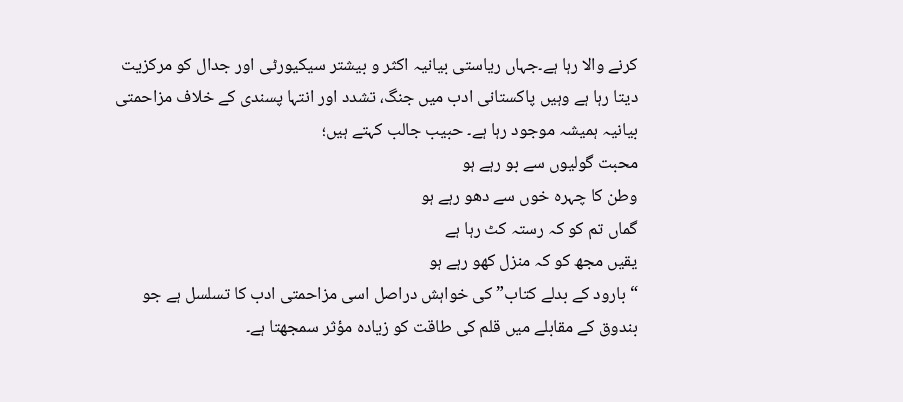کرنے والا رہا ہے۔جہاں ریاستی بیانیہ اکثر و بیشتر سیکیورٹی اور جدال کو مرکزیت دیتا رہا ہے وہیں پاکستانی ادب میں جنگ، تشدد اور انتہا پسندی کے خلاف مزاحمتی بیانیہ ہمیشہ موجود رہا ہے۔ حبیب جالب کہتے ہیں؛
محبت گولیوں سے بو رہے ہو
وطن کا چہرہ خوں سے دھو رہے ہو
گماں تم کو کہ رستہ کٹ رہا ہے
یقیں مجھ کو کہ منزل کھو رہے ہو
“بارود کے بدلے کتاب” کی خواہش دراصل اسی مزاحمتی ادب کا تسلسل ہے جو بندوق کے مقابلے میں قلم کی طاقت کو زیادہ مؤثر سمجھتا ہے۔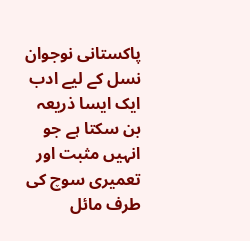پاکستانی نوجوان نسل کے لیے ادب ایک ایسا ذریعہ بن سکتا ہے جو انہیں مثبت اور تعمیری سوچ کی طرف مائل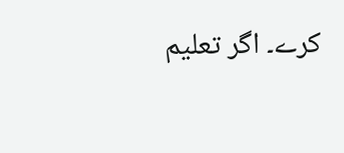کرے۔ اگر تعلیم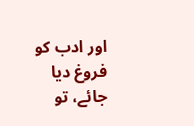اور ادب کو فروغ دیا جائے، تو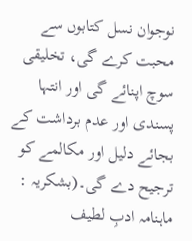نوجوان نسل کتابوں سے محبت کرے گی، تخلیقی سوچ اپنائے گی اور انتہا پسندی اور عدم برداشت کے بجائے دلیل اور مکالمے کو ترجیح دے گی۔(بشکریہ : ماہنامہ ادبِ لطیف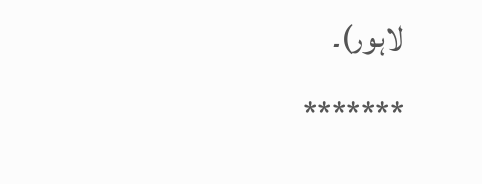لاہور)۔
*******